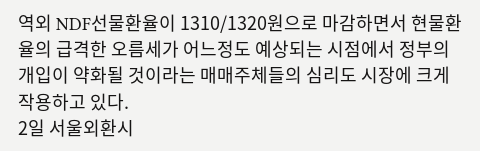역외 NDF선물환율이 1310/1320원으로 마감하면서 현물환율의 급격한 오름세가 어느정도 예상되는 시점에서 정부의 개입이 약화될 것이라는 매매주체들의 심리도 시장에 크게 작용하고 있다.
2일 서울외환시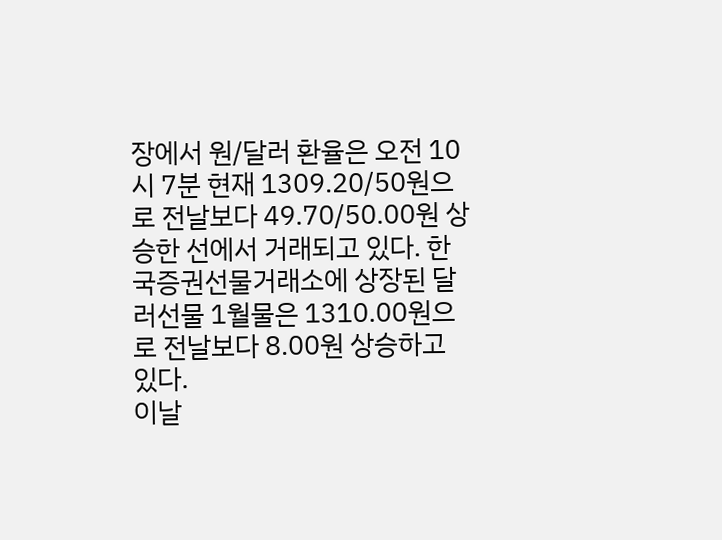장에서 원/달러 환율은 오전 10시 7분 현재 1309.20/50원으로 전날보다 49.70/50.00원 상승한 선에서 거래되고 있다. 한국증권선물거래소에 상장된 달러선물 1월물은 1310.00원으로 전날보다 8.00원 상승하고 있다.
이날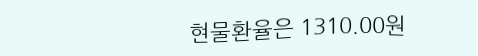현물환율은 1310.00원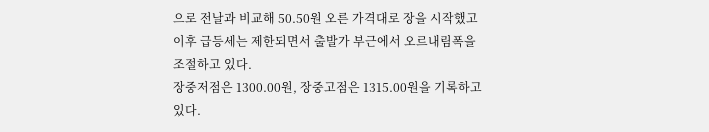으로 전날과 비교해 50.50원 오른 가격대로 장을 시작했고 이후 급등세는 제한되면서 출발가 부근에서 오르내림폭을 조절하고 있다.
장중저점은 1300.00원, 장중고점은 1315.00원을 기록하고 있다.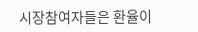시장참여자들은 환율이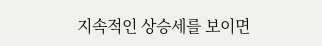지속적인 상승세를 보이면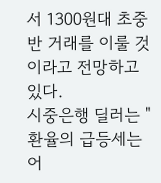서 1300원대 초중반 거래를 이룰 것이라고 전망하고 있다.
시중은행 딜러는 "환율의 급등세는 어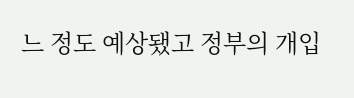느 정도 예상됐고 정부의 개입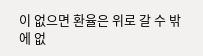이 없으면 환율은 위로 갈 수 밖에 없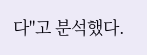다"고 분석했다.